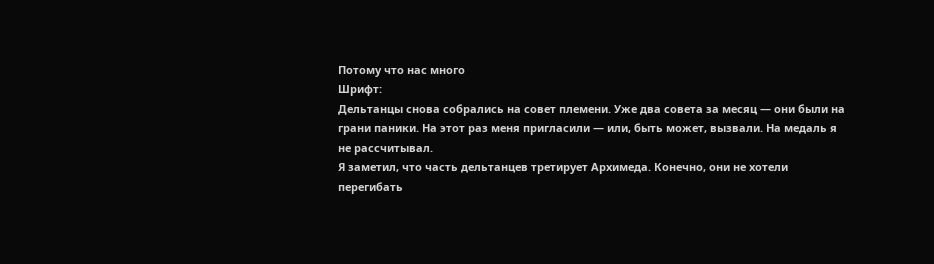Потому что нас много
Шрифт:
Дельтанцы снова собрались на совет племени. Уже два совета за месяц — они были на грани паники. На этот раз меня пригласили — или, быть может, вызвали. На медаль я не рассчитывал.
Я заметил, что часть дельтанцев третирует Архимеда. Конечно, они не хотели перегибать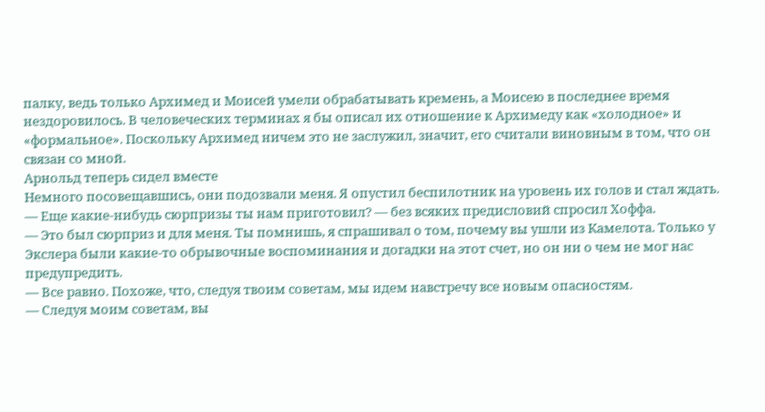палку, ведь только Архимед и Моисей умели обрабатывать кремень, а Моисею в последнее время нездоровилось. В человеческих терминах я бы описал их отношение к Архимеду как «холодное» и «формальное». Поскольку Архимед ничем это не заслужил, значит, его считали виновным в том, что он связан со мной.
Арнольд теперь сидел вместе
Немного посовещавшись, они подозвали меня. Я опустил беспилотник на уровень их голов и стал ждать.
— Еще какие-нибудь сюрпризы ты нам приготовил? — без всяких предисловий спросил Хоффа.
— Это был сюрприз и для меня. Ты помнишь, я спрашивал о том, почему вы ушли из Камелота. Только у Экслера были какие-то обрывочные воспоминания и догадки на этот счет, но он ни о чем не мог нас предупредить.
— Все равно. Похоже, что, следуя твоим советам, мы идем навстречу все новым опасностям.
— Следуя моим советам, вы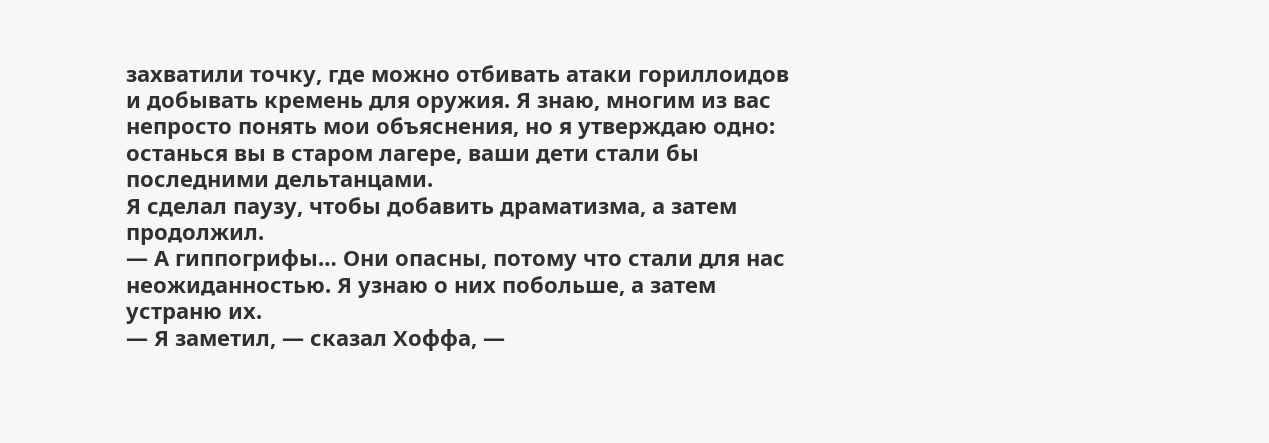захватили точку, где можно отбивать атаки гориллоидов и добывать кремень для оружия. Я знаю, многим из вас непросто понять мои объяснения, но я утверждаю одно: останься вы в старом лагере, ваши дети стали бы последними дельтанцами.
Я сделал паузу, чтобы добавить драматизма, а затем продолжил.
— А гиппогрифы… Они опасны, потому что стали для нас неожиданностью. Я узнаю о них побольше, а затем устраню их.
— Я заметил, — сказал Хоффа, —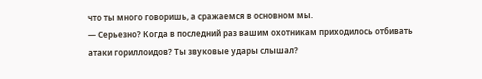что ты много говоришь, а сражаемся в основном мы.
— Серьезно? Когда в последний раз вашим охотникам приходилось отбивать атаки гориллоидов? Ты звуковые удары слышал?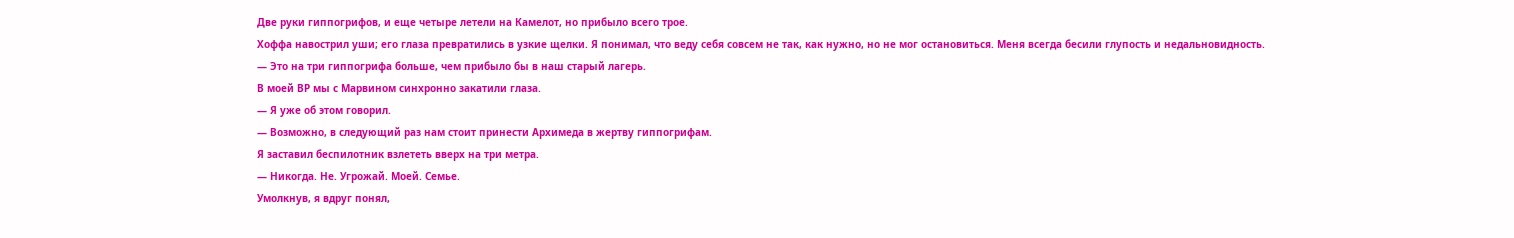Две руки гиппогрифов, и еще четыре летели на Камелот, но прибыло всего трое.
Хоффа навострил уши; его глаза превратились в узкие щелки. Я понимал, что веду себя совсем не так, как нужно, но не мог остановиться. Меня всегда бесили глупость и недальновидность.
— Это на три гиппогрифа больше, чем прибыло бы в наш старый лагерь.
В моей ВР мы с Марвином синхронно закатили глаза.
— Я уже об этом говорил.
— Возможно, в следующий раз нам стоит принести Архимеда в жертву гиппогрифам.
Я заставил беспилотник взлететь вверх на три метра.
— Никогда. Не. Угрожай. Моей. Семье.
Умолкнув, я вдруг понял,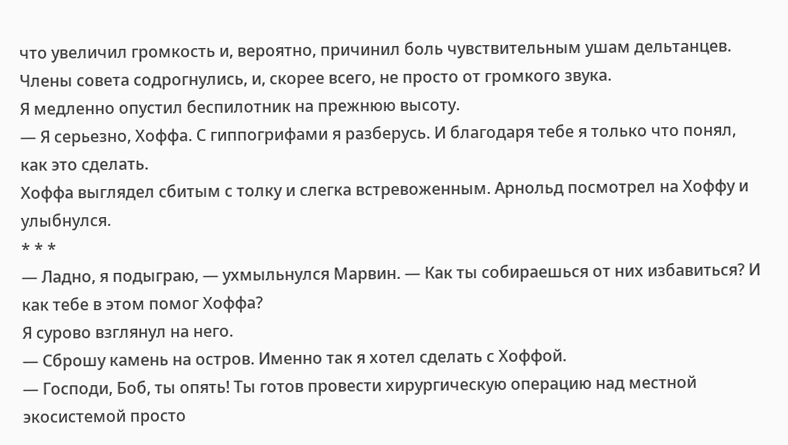что увеличил громкость и, вероятно, причинил боль чувствительным ушам дельтанцев. Члены совета содрогнулись, и, скорее всего, не просто от громкого звука.
Я медленно опустил беспилотник на прежнюю высоту.
— Я серьезно, Хоффа. С гиппогрифами я разберусь. И благодаря тебе я только что понял, как это сделать.
Хоффа выглядел сбитым с толку и слегка встревоженным. Арнольд посмотрел на Хоффу и улыбнулся.
* * *
— Ладно, я подыграю, — ухмыльнулся Марвин. — Как ты собираешься от них избавиться? И как тебе в этом помог Хоффа?
Я сурово взглянул на него.
— Сброшу камень на остров. Именно так я хотел сделать с Хоффой.
— Господи, Боб, ты опять! Ты готов провести хирургическую операцию над местной экосистемой просто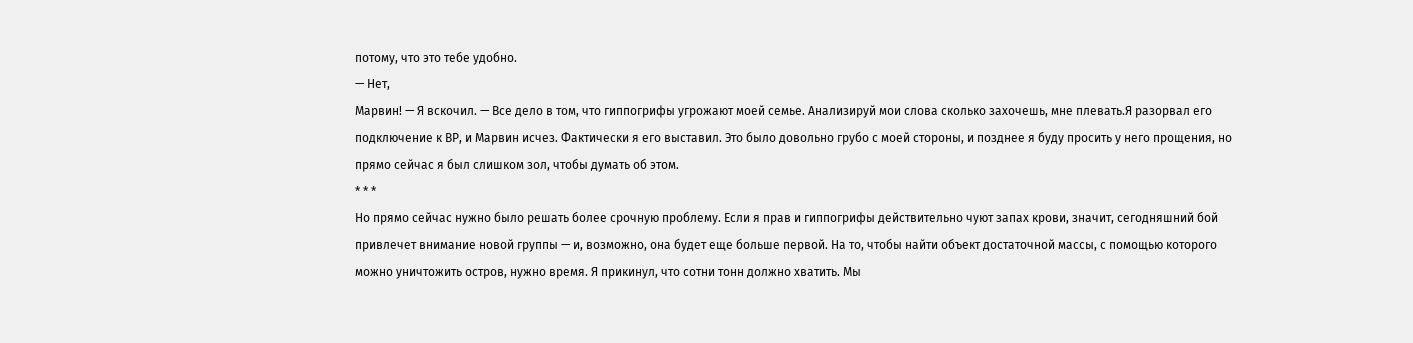потому, что это тебе удобно.
— Нет,
Марвин! — Я вскочил. — Все дело в том, что гиппогрифы угрожают моей семье. Анализируй мои слова сколько захочешь, мне плевать.Я разорвал его подключение к ВР, и Марвин исчез. Фактически я его выставил. Это было довольно грубо с моей стороны, и позднее я буду просить у него прощения, но прямо сейчас я был слишком зол, чтобы думать об этом.
* * *
Но прямо сейчас нужно было решать более срочную проблему. Если я прав и гиппогрифы действительно чуют запах крови, значит, сегодняшний бой привлечет внимание новой группы — и, возможно, она будет еще больше первой. На то, чтобы найти объект достаточной массы, с помощью которого можно уничтожить остров, нужно время. Я прикинул, что сотни тонн должно хватить. Мы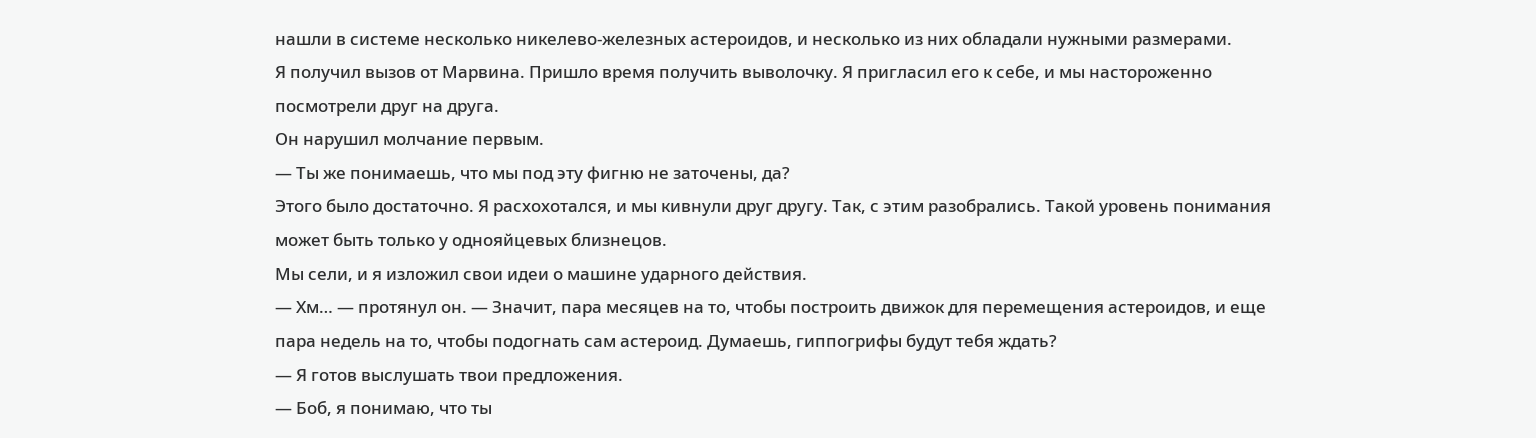нашли в системе несколько никелево-железных астероидов, и несколько из них обладали нужными размерами.
Я получил вызов от Марвина. Пришло время получить выволочку. Я пригласил его к себе, и мы настороженно посмотрели друг на друга.
Он нарушил молчание первым.
— Ты же понимаешь, что мы под эту фигню не заточены, да?
Этого было достаточно. Я расхохотался, и мы кивнули друг другу. Так, с этим разобрались. Такой уровень понимания может быть только у однояйцевых близнецов.
Мы сели, и я изложил свои идеи о машине ударного действия.
— Хм… — протянул он. — Значит, пара месяцев на то, чтобы построить движок для перемещения астероидов, и еще пара недель на то, чтобы подогнать сам астероид. Думаешь, гиппогрифы будут тебя ждать?
— Я готов выслушать твои предложения.
— Боб, я понимаю, что ты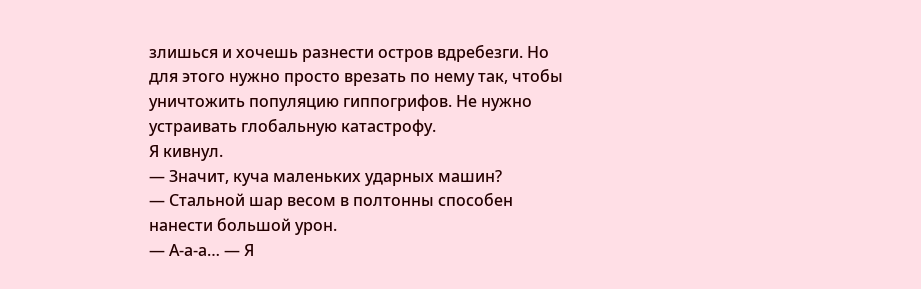злишься и хочешь разнести остров вдребезги. Но для этого нужно просто врезать по нему так, чтобы уничтожить популяцию гиппогрифов. Не нужно устраивать глобальную катастрофу.
Я кивнул.
— Значит, куча маленьких ударных машин?
— Стальной шар весом в полтонны способен нанести большой урон.
— А-а-а… — Я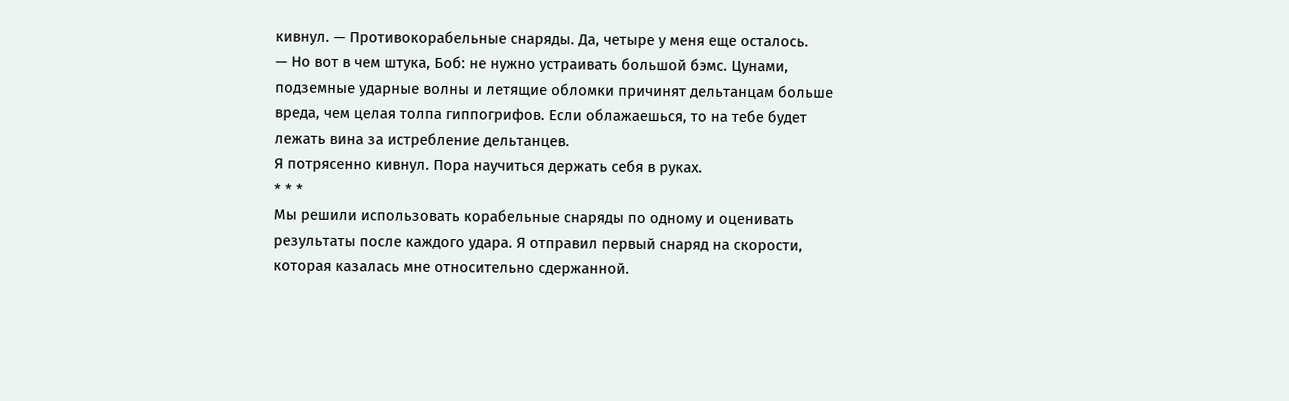кивнул. — Противокорабельные снаряды. Да, четыре у меня еще осталось.
— Но вот в чем штука, Боб: не нужно устраивать большой бэмс. Цунами, подземные ударные волны и летящие обломки причинят дельтанцам больше вреда, чем целая толпа гиппогрифов. Если облажаешься, то на тебе будет лежать вина за истребление дельтанцев.
Я потрясенно кивнул. Пора научиться держать себя в руках.
* * *
Мы решили использовать корабельные снаряды по одному и оценивать результаты после каждого удара. Я отправил первый снаряд на скорости, которая казалась мне относительно сдержанной.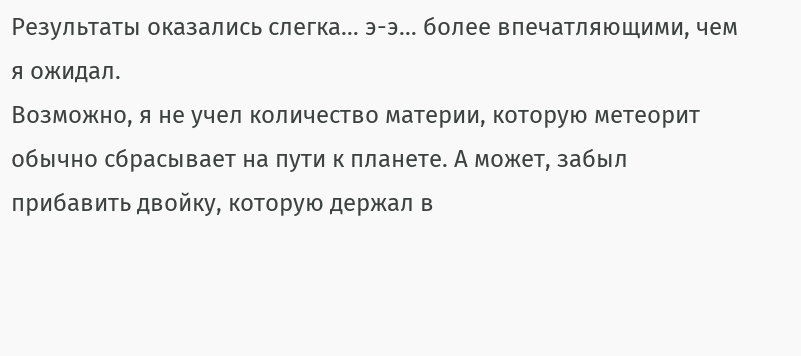Результаты оказались слегка… э-э… более впечатляющими, чем я ожидал.
Возможно, я не учел количество материи, которую метеорит обычно сбрасывает на пути к планете. А может, забыл прибавить двойку, которую держал в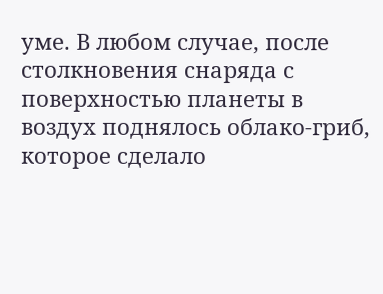уме. В любом случае, после столкновения снаряда с поверхностью планеты в воздух поднялось облако-гриб, которое сделало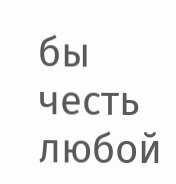бы честь любой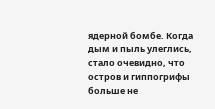ядерной бомбе. Когда дым и пыль улеглись, стало очевидно, что остров и гиппогрифы больше не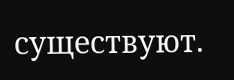существуют.